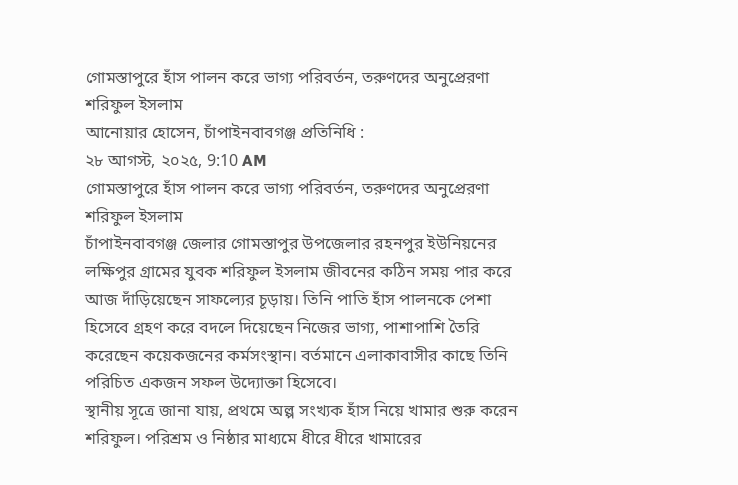গোমস্তাপুরে হাঁস পালন করে ভাগ্য পরিবর্তন, তরুণদের অনুপ্রেরণা শরিফুল ইসলাম
আনোয়ার হোসেন, চাঁপাইনবাবগঞ্জ প্রতিনিধি :
২৮ আগস্ট, ২০২৫, 9:10 AM
গোমস্তাপুরে হাঁস পালন করে ভাগ্য পরিবর্তন, তরুণদের অনুপ্রেরণা শরিফুল ইসলাম
চাঁপাইনবাবগঞ্জ জেলার গোমস্তাপুর উপজেলার রহনপুর ইউনিয়নের লক্ষিপুর গ্রামের যুবক শরিফুল ইসলাম জীবনের কঠিন সময় পার করে আজ দাঁড়িয়েছেন সাফল্যের চূড়ায়। তিনি পাতি হাঁস পালনকে পেশা হিসেবে গ্রহণ করে বদলে দিয়েছেন নিজের ভাগ্য, পাশাপাশি তৈরি করেছেন কয়েকজনের কর্মসংস্থান। বর্তমানে এলাকাবাসীর কাছে তিনি পরিচিত একজন সফল উদ্যোক্তা হিসেবে।
স্থানীয় সূত্রে জানা যায়, প্রথমে অল্প সংখ্যক হাঁস নিয়ে খামার শুরু করেন শরিফুল। পরিশ্রম ও নিষ্ঠার মাধ্যমে ধীরে ধীরে খামারের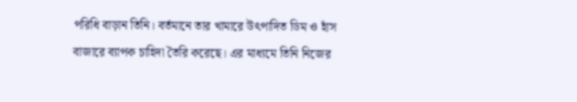পরিধি বাড়ান তিনি। বর্তমানে তার খামারে উৎপাদিত ডিম ও হাঁস বাজারে ব্যাপক চাহিদা তৈরি করেছে। এর মাধ্যমে তিনি নিজের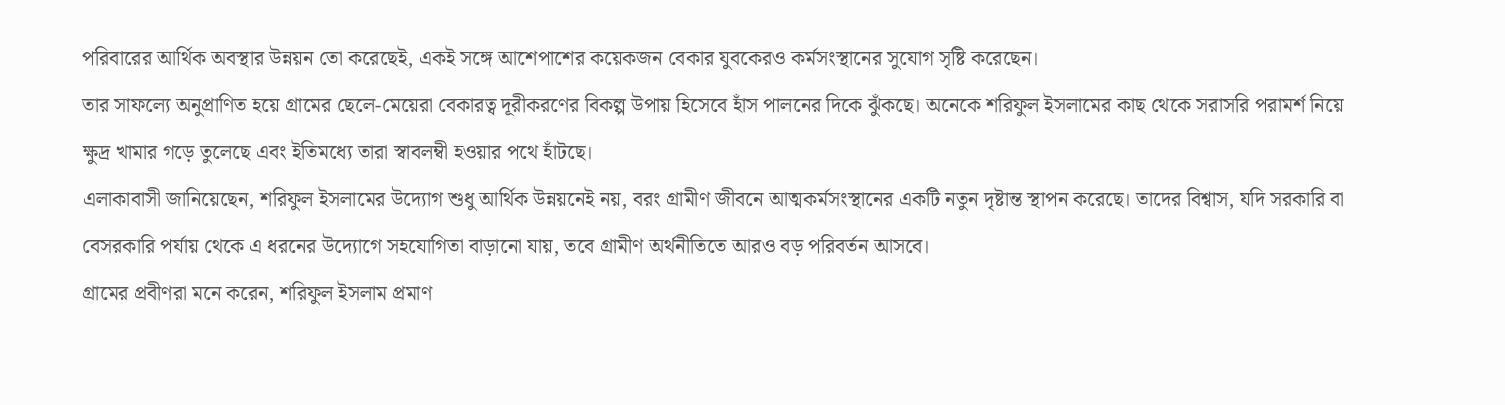পরিবারের আর্থিক অবস্থার উন্নয়ন তো করেছেই, একই সঙ্গে আশেপাশের কয়েকজন বেকার যুবকেরও কর্মসংস্থানের সুযোগ সৃষ্টি করেছেন।
তার সাফল্যে অনুপ্রাণিত হয়ে গ্রামের ছেলে-মেয়েরা বেকারত্ব দূরীকরণের বিকল্প উপায় হিসেবে হাঁস পালনের দিকে ঝুঁকছে। অনেকে শরিফুল ইসলামের কাছ থেকে সরাসরি পরামর্শ নিয়ে ক্ষুদ্র খামার গড়ে তুলেছে এবং ইতিমধ্যে তারা স্বাবলম্বী হওয়ার পথে হাঁটছে।
এলাকাবাসী জানিয়েছেন, শরিফুল ইসলামের উদ্যোগ শুধু আর্থিক উন্নয়নেই নয়, বরং গ্রামীণ জীবনে আত্মকর্মসংস্থানের একটি নতুন দৃষ্টান্ত স্থাপন করেছে। তাদের বিশ্বাস, যদি সরকারি বা বেসরকারি পর্যায় থেকে এ ধরনের উদ্যোগে সহযোগিতা বাড়ানো যায়, তবে গ্রামীণ অর্থনীতিতে আরও বড় পরিবর্তন আসবে।
গ্রামের প্রবীণরা মনে করেন, শরিফুল ইসলাম প্রমাণ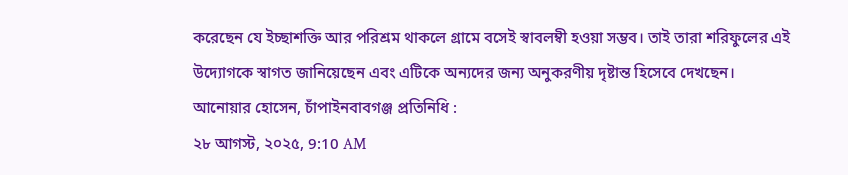করেছেন যে ইচ্ছাশক্তি আর পরিশ্রম থাকলে গ্রামে বসেই স্বাবলম্বী হওয়া সম্ভব। তাই তারা শরিফুলের এই উদ্যোগকে স্বাগত জানিয়েছেন এবং এটিকে অন্যদের জন্য অনুকরণীয় দৃষ্টান্ত হিসেবে দেখছেন।
আনোয়ার হোসেন, চাঁপাইনবাবগঞ্জ প্রতিনিধি :
২৮ আগস্ট, ২০২৫, 9:10 AM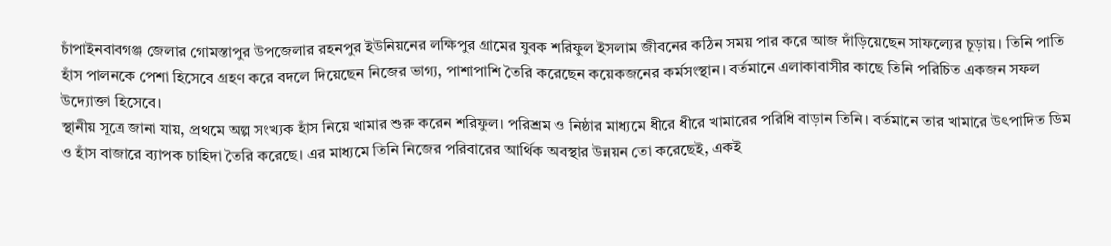চাঁপাইনবাবগঞ্জ জেলার গোমস্তাপুর উপজেলার রহনপুর ইউনিয়নের লক্ষিপুর গ্রামের যুবক শরিফুল ইসলাম জীবনের কঠিন সময় পার করে আজ দাঁড়িয়েছেন সাফল্যের চূড়ায়। তিনি পাতি হাঁস পালনকে পেশা হিসেবে গ্রহণ করে বদলে দিয়েছেন নিজের ভাগ্য, পাশাপাশি তৈরি করেছেন কয়েকজনের কর্মসংস্থান। বর্তমানে এলাকাবাসীর কাছে তিনি পরিচিত একজন সফল উদ্যোক্তা হিসেবে।
স্থানীয় সূত্রে জানা যায়, প্রথমে অল্প সংখ্যক হাঁস নিয়ে খামার শুরু করেন শরিফুল। পরিশ্রম ও নিষ্ঠার মাধ্যমে ধীরে ধীরে খামারের পরিধি বাড়ান তিনি। বর্তমানে তার খামারে উৎপাদিত ডিম ও হাঁস বাজারে ব্যাপক চাহিদা তৈরি করেছে। এর মাধ্যমে তিনি নিজের পরিবারের আর্থিক অবস্থার উন্নয়ন তো করেছেই, একই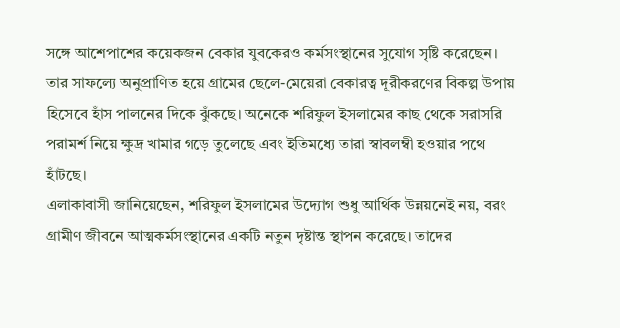সঙ্গে আশেপাশের কয়েকজন বেকার যুবকেরও কর্মসংস্থানের সুযোগ সৃষ্টি করেছেন।
তার সাফল্যে অনুপ্রাণিত হয়ে গ্রামের ছেলে-মেয়েরা বেকারত্ব দূরীকরণের বিকল্প উপায় হিসেবে হাঁস পালনের দিকে ঝুঁকছে। অনেকে শরিফুল ইসলামের কাছ থেকে সরাসরি পরামর্শ নিয়ে ক্ষুদ্র খামার গড়ে তুলেছে এবং ইতিমধ্যে তারা স্বাবলম্বী হওয়ার পথে হাঁটছে।
এলাকাবাসী জানিয়েছেন, শরিফুল ইসলামের উদ্যোগ শুধু আর্থিক উন্নয়নেই নয়, বরং গ্রামীণ জীবনে আত্মকর্মসংস্থানের একটি নতুন দৃষ্টান্ত স্থাপন করেছে। তাদের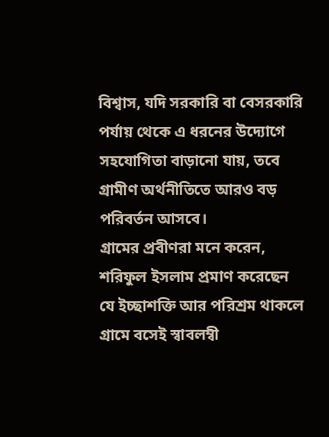বিশ্বাস, যদি সরকারি বা বেসরকারি পর্যায় থেকে এ ধরনের উদ্যোগে সহযোগিতা বাড়ানো যায়, তবে গ্রামীণ অর্থনীতিতে আরও বড় পরিবর্তন আসবে।
গ্রামের প্রবীণরা মনে করেন, শরিফুল ইসলাম প্রমাণ করেছেন যে ইচ্ছাশক্তি আর পরিশ্রম থাকলে গ্রামে বসেই স্বাবলম্বী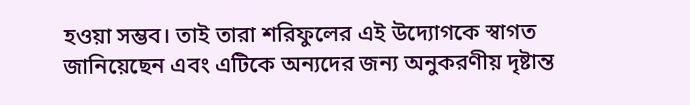হওয়া সম্ভব। তাই তারা শরিফুলের এই উদ্যোগকে স্বাগত জানিয়েছেন এবং এটিকে অন্যদের জন্য অনুকরণীয় দৃষ্টান্ত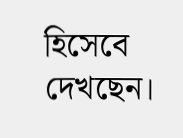হিসেবে দেখছেন।